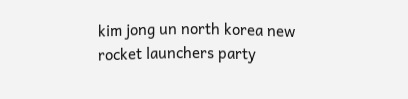kim jong un north korea new rocket launchers party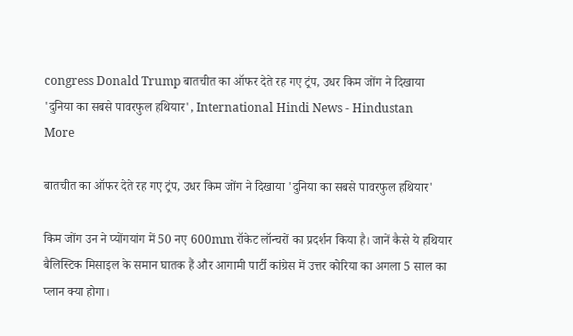congress Donald Trump बातचीत का ऑफर देते रह गए ट्रंप, उधर किम जोंग ने दिखाया 'दुनिया का सबसे पावरफुल हथियार', International Hindi News - Hindustan
More

बातचीत का ऑफर देते रह गए ट्रंप, उधर किम जोंग ने दिखाया 'दुनिया का सबसे पावरफुल हथियार'

किम जोंग उन ने प्योंगयांग में 50 नए 600mm रॉकेट लॉन्चरों का प्रदर्शन किया है। जानें कैसे ये हथियार बैलिस्टिक मिसाइल के समान घातक हैं और आगामी पार्टी कांग्रेस में उत्तर कोरिया का अगला 5 साल का प्लान क्या होगा।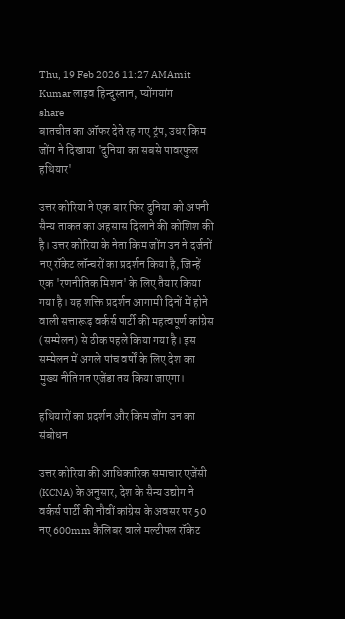Thu, 19 Feb 2026 11:27 AMAmit Kumar लाइव हिन्दुस्तान, प्योंगयांग
share
बातचीत का ऑफर देते रह गए ट्रंप, उधर किम जोंग ने दिखाया 'दुनिया का सबसे पावरफुल हथियार'

उत्तर कोरिया ने एक बार फिर दुनिया को अपनी सैन्य ताकत का अहसास दिलाने की कोशिश की है। उत्तर कोरिया के नेता किम जोंग उन ने दर्जनों नए रॉकेट लॉन्चरों का प्रदर्शन किया है, जिन्हें एक 'रणनीतिक मिशन' के लिए तैयार किया गया है। यह शक्ति प्रदर्शन आगामी दिनों में होने वाली सत्तारूढ़ वर्कर्स पार्टी की महत्वपूर्ण कांग्रेस (सम्मेलन) से ठीक पहले किया गया है। इस सम्मेलन में अगले पांच वर्षों के लिए देश का मुख्य नीतिगत एजेंडा तय किया जाएगा।

हथियारों का प्रदर्शन और किम जोंग उन का संबोधन

उत्तर कोरिया की आधिकारिक समाचार एजेंसी (KCNA) के अनुसार, देश के सैन्य उद्योग ने वर्कर्स पार्टी की नौवीं कांग्रेस के अवसर पर 50 नए 600mm कैलिबर वाले मल्टीपल रॉकेट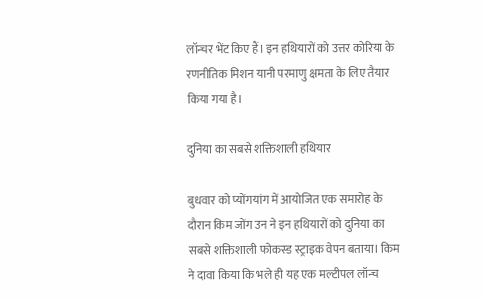लॉन्चर भेंट किए हैं। इन हथियारों को उत्तर कोरिया के रणनीतिक मिशन यानी परमाणु क्षमता के लिए तैयार किया गया है।

दुनिया का सबसे शक्तिशाली हथियार

बुधवार को प्योंगयांग में आयोजित एक समारोह के दौरान किम जोंग उन ने इन हथियारों को दुनिया का सबसे शक्तिशाली फोकस्ड स्ट्राइक वेपन बताया। किम ने दावा किया कि भले ही यह एक मल्टीपल लॉन्च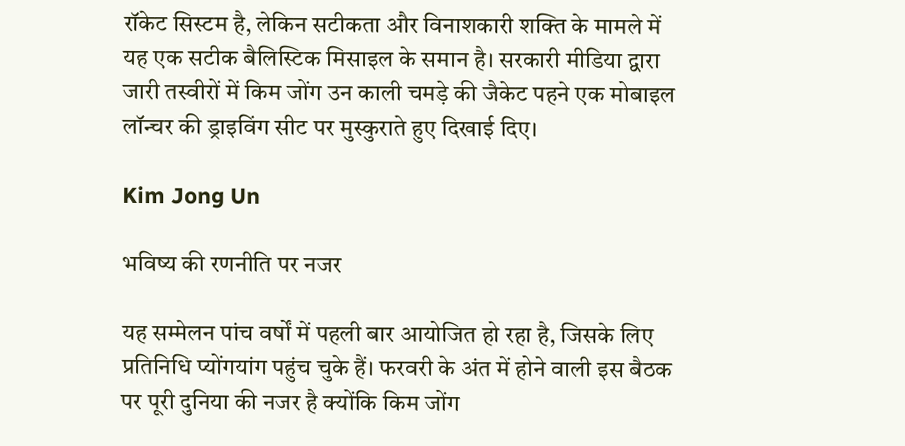रॉकेट सिस्टम है, लेकिन सटीकता और विनाशकारी शक्ति के मामले में यह एक सटीक बैलिस्टिक मिसाइल के समान है। सरकारी मीडिया द्वारा जारी तस्वीरों में किम जोंग उन काली चमड़े की जैकेट पहने एक मोबाइल लॉन्चर की ड्राइविंग सीट पर मुस्कुराते हुए दिखाई दिए।

Kim Jong Un

भविष्य की रणनीति पर नजर

यह सम्मेलन पांच वर्षों में पहली बार आयोजित हो रहा है, जिसके लिए प्रतिनिधि प्योंगयांग पहुंच चुके हैं। फरवरी के अंत में होने वाली इस बैठक पर पूरी दुनिया की नजर है क्योंकि किम जोंग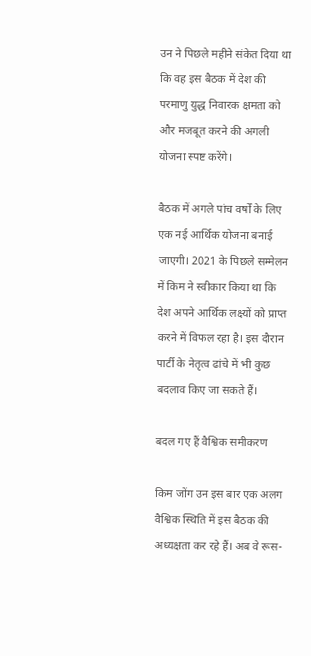उन ने पिछले महीने संकेत दिया था कि वह इस बैठक में देश की परमाणु युद्ध निवारक क्षमता को और मजबूत करने की अगली योजना स्पष्ट करेंगे।

बैठक में अगले पांच वर्षों के लिए एक नई आर्थिक योजना बनाई जाएगी। 2021 के पिछले सम्मेलन में किम ने स्वीकार किया था कि देश अपने आर्थिक लक्ष्यों को प्राप्त करने में विफल रहा है। इस दौरान पार्टी के नेतृत्व ढांचे में भी कुछ बदलाव किए जा सकते हैं।

बदल गए हैं वैश्विक समीकरण

किम जोंग उन इस बार एक अलग वैश्विक स्थिति में इस बैठक की अध्यक्षता कर रहे हैं। अब वे रूस-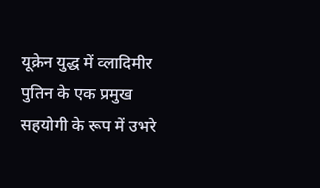यूक्रेन युद्ध में व्लादिमीर पुतिन के एक प्रमुख सहयोगी के रूप में उभरे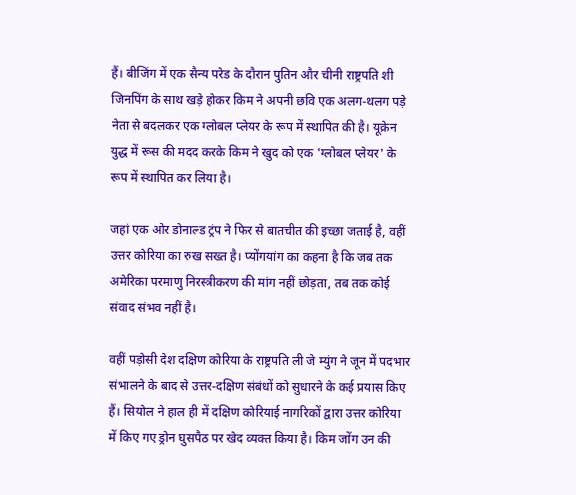हैं। बीजिंग में एक सैन्य परेड के दौरान पुतिन और चीनी राष्ट्रपति शी जिनपिंग के साथ खड़े होकर किम ने अपनी छवि एक अलग-थलग पड़े नेता से बदलकर एक ग्लोबल प्लेयर के रूप में स्थापित की है। यूक्रेन युद्ध में रूस की मदद करके किम ने खुद को एक 'ग्लोबल प्लेयर' के रूप में स्थापित कर लिया है।

जहां एक ओर डोनाल्ड ट्रंप ने फिर से बातचीत की इच्छा जताई है, वहीं उत्तर कोरिया का रुख सख्त है। प्योंगयांग का कहना है कि जब तक अमेरिका परमाणु निरस्त्रीकरण की मांग नहीं छोड़ता, तब तक कोई संवाद संभव नहीं है।

वहीं पड़ोसी देश दक्षिण कोरिया के राष्ट्रपति ली जे म्युंग ने जून में पदभार संभालने के बाद से उत्तर-दक्षिण संबंधों को सुधारने के कई प्रयास किए हैं। सियोल ने हाल ही में दक्षिण कोरियाई नागरिकों द्वारा उत्तर कोरिया में किए गए ड्रोन घुसपैठ पर खेद व्यक्त किया है। किम जोंग उन की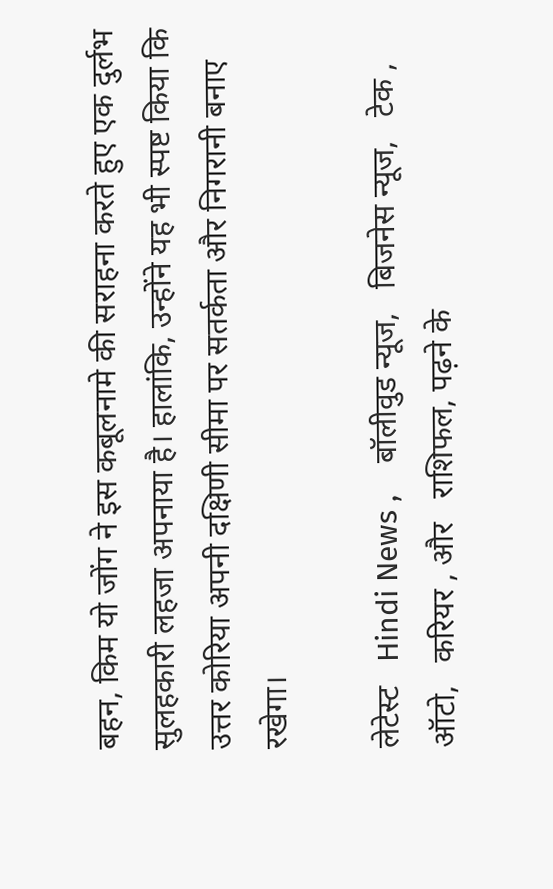बहन, किम यो जोंग ने इस कबूलनामे की सराहना करते हुए एक दुर्लभ सुलहकारी लहजा अपनाया है। हालांकि, उन्होंने यह भी स्पष्ट किया कि उत्तर कोरिया अपनी दक्षिणी सीमा पर सतर्कता और निगरानी बनाए रखेगा।

लेटेस्ट   Hindi News ,    बॉलीवुड न्यूज,   बिजनेस न्यूज,   टेक ,   ऑटो,   करियर , और   राशिफल, पढ़ने के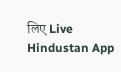लिए Live Hindustan App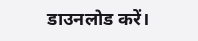डाउनलोड करें।